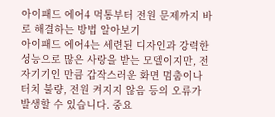아이패드 에어4 먹통부터 전원 문제까지 바로 해결하는 방법 알아보기
아이패드 에어4는 세련된 디자인과 강력한 성능으로 많은 사랑을 받는 모델이지만, 전자기기인 만큼 갑작스러운 화면 멈춤이나 터치 불량, 전원 켜지지 않음 등의 오류가 발생할 수 있습니다. 중요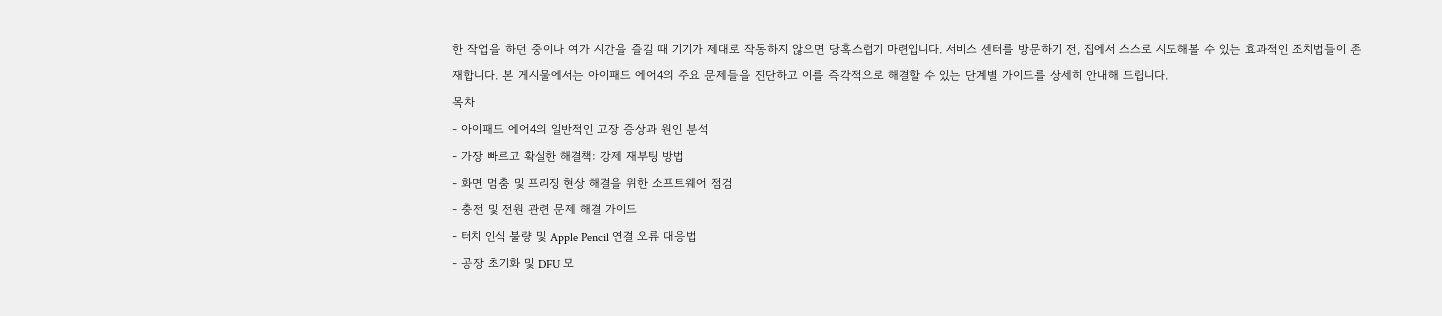한 작업을 하던 중이나 여가 시간을 즐길 때 기기가 제대로 작동하지 않으면 당혹스럽기 마련입니다. 서비스 센터를 방문하기 전, 집에서 스스로 시도해볼 수 있는 효과적인 조치법들이 존재합니다. 본 게시물에서는 아이패드 에어4의 주요 문제들을 진단하고 이를 즉각적으로 해결할 수 있는 단계별 가이드를 상세히 안내해 드립니다.
목차
- 아이패드 에어4의 일반적인 고장 증상과 원인 분석
- 가장 빠르고 확실한 해결책: 강제 재부팅 방법
- 화면 멈춤 및 프리징 현상 해결을 위한 소프트웨어 점검
- 충전 및 전원 관련 문제 해결 가이드
- 터치 인식 불량 및 Apple Pencil 연결 오류 대응법
- 공장 초기화 및 DFU 모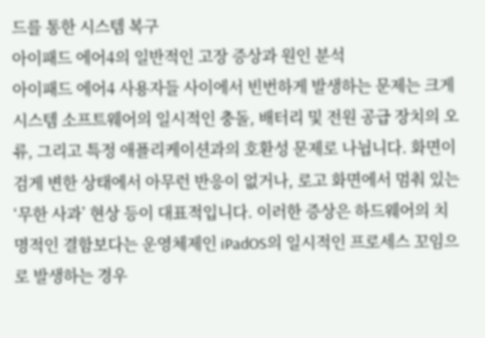드를 통한 시스템 복구
아이패드 에어4의 일반적인 고장 증상과 원인 분석
아이패드 에어4 사용자들 사이에서 빈번하게 발생하는 문제는 크게 시스템 소프트웨어의 일시적인 충돌, 배터리 및 전원 공급 장치의 오류, 그리고 특정 애플리케이션과의 호환성 문제로 나뉩니다. 화면이 검게 변한 상태에서 아무런 반응이 없거나, 로고 화면에서 멈춰 있는 ‘무한 사과’ 현상 등이 대표적입니다. 이러한 증상은 하드웨어의 치명적인 결함보다는 운영체제인 iPadOS의 일시적인 프로세스 꼬임으로 발생하는 경우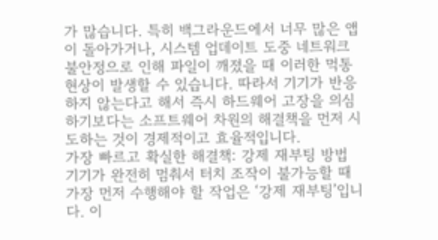가 많습니다. 특히 백그라운드에서 너무 많은 앱이 돌아가거나, 시스템 업데이트 도중 네트워크 불안정으로 인해 파일이 깨졌을 때 이러한 먹통 현상이 발생할 수 있습니다. 따라서 기기가 반응하지 않는다고 해서 즉시 하드웨어 고장을 의심하기보다는 소프트웨어 차원의 해결책을 먼저 시도하는 것이 경제적이고 효율적입니다.
가장 빠르고 확실한 해결책: 강제 재부팅 방법
기기가 완전히 멈춰서 터치 조작이 불가능할 때 가장 먼저 수행해야 할 작업은 ‘강제 재부팅’입니다. 이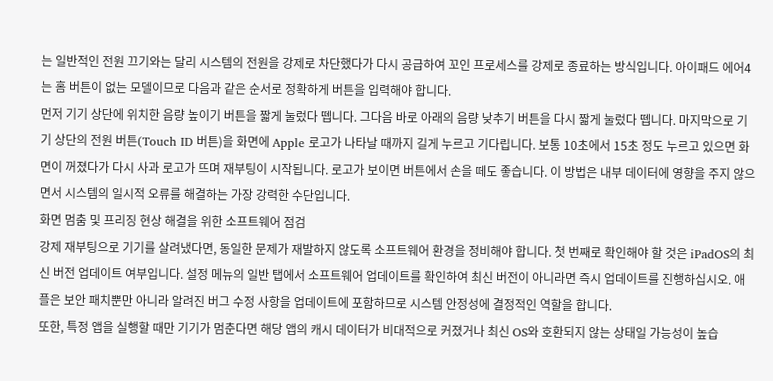는 일반적인 전원 끄기와는 달리 시스템의 전원을 강제로 차단했다가 다시 공급하여 꼬인 프로세스를 강제로 종료하는 방식입니다. 아이패드 에어4는 홈 버튼이 없는 모델이므로 다음과 같은 순서로 정확하게 버튼을 입력해야 합니다.
먼저 기기 상단에 위치한 음량 높이기 버튼을 짧게 눌렀다 뗍니다. 그다음 바로 아래의 음량 낮추기 버튼을 다시 짧게 눌렀다 뗍니다. 마지막으로 기기 상단의 전원 버튼(Touch ID 버튼)을 화면에 Apple 로고가 나타날 때까지 길게 누르고 기다립니다. 보통 10초에서 15초 정도 누르고 있으면 화면이 꺼졌다가 다시 사과 로고가 뜨며 재부팅이 시작됩니다. 로고가 보이면 버튼에서 손을 떼도 좋습니다. 이 방법은 내부 데이터에 영향을 주지 않으면서 시스템의 일시적 오류를 해결하는 가장 강력한 수단입니다.
화면 멈춤 및 프리징 현상 해결을 위한 소프트웨어 점검
강제 재부팅으로 기기를 살려냈다면, 동일한 문제가 재발하지 않도록 소프트웨어 환경을 정비해야 합니다. 첫 번째로 확인해야 할 것은 iPadOS의 최신 버전 업데이트 여부입니다. 설정 메뉴의 일반 탭에서 소프트웨어 업데이트를 확인하여 최신 버전이 아니라면 즉시 업데이트를 진행하십시오. 애플은 보안 패치뿐만 아니라 알려진 버그 수정 사항을 업데이트에 포함하므로 시스템 안정성에 결정적인 역할을 합니다.
또한, 특정 앱을 실행할 때만 기기가 멈춘다면 해당 앱의 캐시 데이터가 비대적으로 커졌거나 최신 OS와 호환되지 않는 상태일 가능성이 높습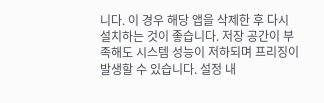니다. 이 경우 해당 앱을 삭제한 후 다시 설치하는 것이 좋습니다. 저장 공간이 부족해도 시스템 성능이 저하되며 프리징이 발생할 수 있습니다. 설정 내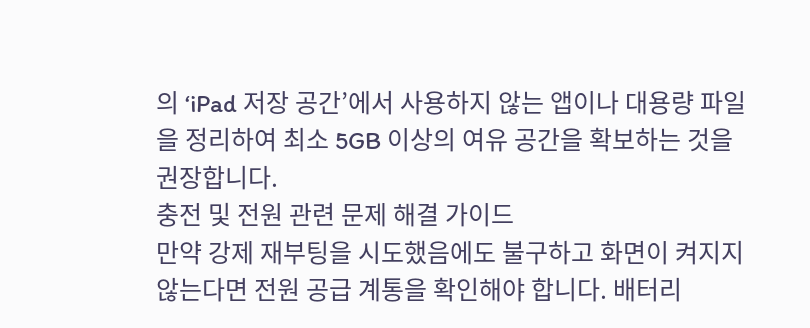의 ‘iPad 저장 공간’에서 사용하지 않는 앱이나 대용량 파일을 정리하여 최소 5GB 이상의 여유 공간을 확보하는 것을 권장합니다.
충전 및 전원 관련 문제 해결 가이드
만약 강제 재부팅을 시도했음에도 불구하고 화면이 켜지지 않는다면 전원 공급 계통을 확인해야 합니다. 배터리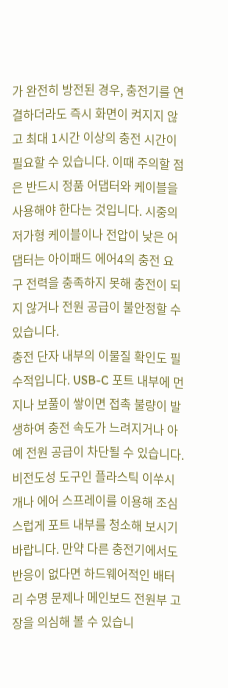가 완전히 방전된 경우, 충전기를 연결하더라도 즉시 화면이 켜지지 않고 최대 1시간 이상의 충전 시간이 필요할 수 있습니다. 이때 주의할 점은 반드시 정품 어댑터와 케이블을 사용해야 한다는 것입니다. 시중의 저가형 케이블이나 전압이 낮은 어댑터는 아이패드 에어4의 충전 요구 전력을 충족하지 못해 충전이 되지 않거나 전원 공급이 불안정할 수 있습니다.
충전 단자 내부의 이물질 확인도 필수적입니다. USB-C 포트 내부에 먼지나 보풀이 쌓이면 접촉 불량이 발생하여 충전 속도가 느려지거나 아예 전원 공급이 차단될 수 있습니다. 비전도성 도구인 플라스틱 이쑤시개나 에어 스프레이를 이용해 조심스럽게 포트 내부를 청소해 보시기 바랍니다. 만약 다른 충전기에서도 반응이 없다면 하드웨어적인 배터리 수명 문제나 메인보드 전원부 고장을 의심해 볼 수 있습니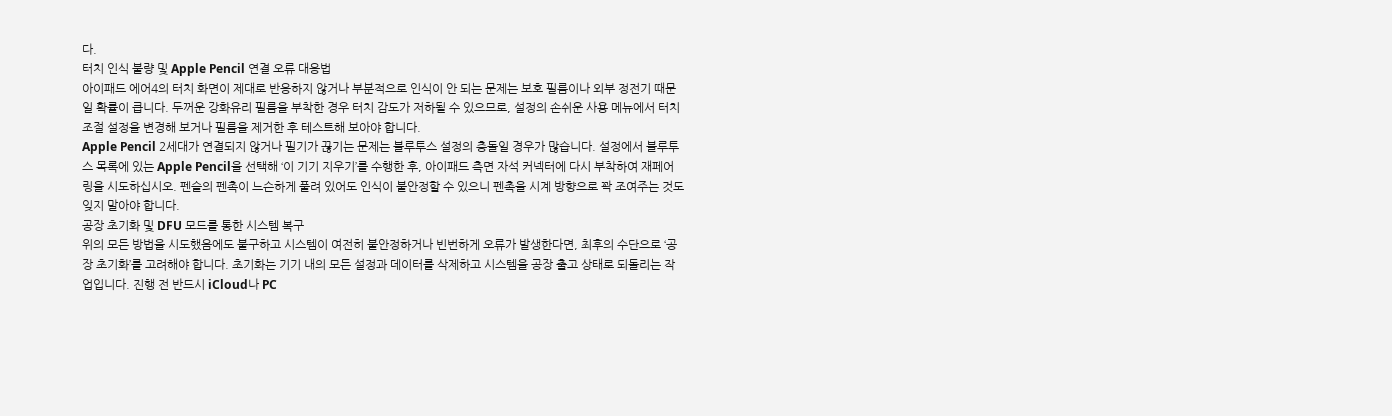다.
터치 인식 불량 및 Apple Pencil 연결 오류 대응법
아이패드 에어4의 터치 화면이 제대로 반응하지 않거나 부분적으로 인식이 안 되는 문제는 보호 필름이나 외부 정전기 때문일 확률이 큽니다. 두꺼운 강화유리 필름을 부착한 경우 터치 감도가 저하될 수 있으므로, 설정의 손쉬운 사용 메뉴에서 터치 조절 설정을 변경해 보거나 필름을 제거한 후 테스트해 보아야 합니다.
Apple Pencil 2세대가 연결되지 않거나 필기가 끊기는 문제는 블루투스 설정의 충돌일 경우가 많습니다. 설정에서 블루투스 목록에 있는 Apple Pencil을 선택해 ‘이 기기 지우기’를 수행한 후, 아이패드 측면 자석 커넥터에 다시 부착하여 재페어링을 시도하십시오. 펜슬의 펜촉이 느슨하게 풀려 있어도 인식이 불안정할 수 있으니 펜촉을 시계 방향으로 꽉 조여주는 것도 잊지 말아야 합니다.
공장 초기화 및 DFU 모드를 통한 시스템 복구
위의 모든 방법을 시도했음에도 불구하고 시스템이 여전히 불안정하거나 빈번하게 오류가 발생한다면, 최후의 수단으로 ‘공장 초기화’를 고려해야 합니다. 초기화는 기기 내의 모든 설정과 데이터를 삭제하고 시스템을 공장 출고 상태로 되돌리는 작업입니다. 진행 전 반드시 iCloud나 PC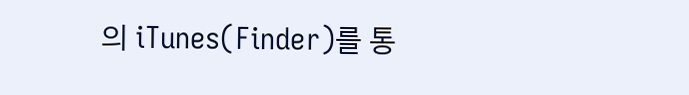의 iTunes(Finder)를 통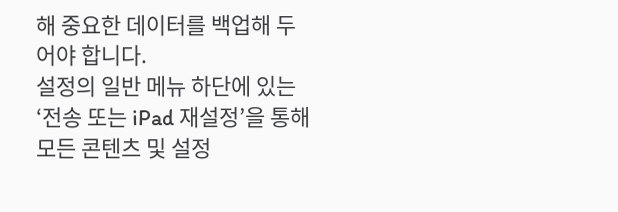해 중요한 데이터를 백업해 두어야 합니다.
설정의 일반 메뉴 하단에 있는 ‘전송 또는 iPad 재설정’을 통해 모든 콘텐츠 및 설정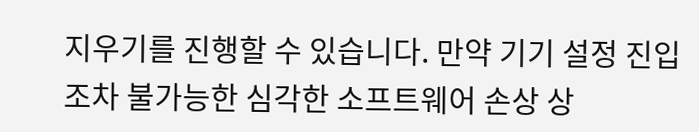지우기를 진행할 수 있습니다. 만약 기기 설정 진입조차 불가능한 심각한 소프트웨어 손상 상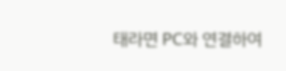태라면 PC와 연결하여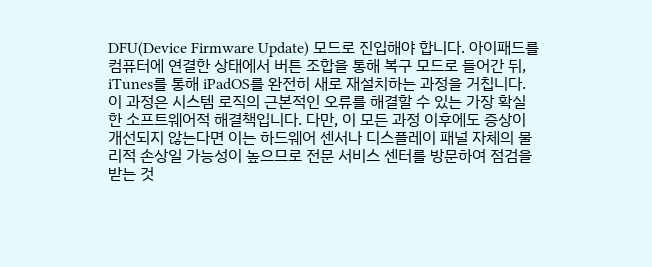DFU(Device Firmware Update) 모드로 진입해야 합니다. 아이패드를 컴퓨터에 연결한 상태에서 버튼 조합을 통해 복구 모드로 들어간 뒤, iTunes를 통해 iPadOS를 완전히 새로 재설치하는 과정을 거칩니다. 이 과정은 시스템 로직의 근본적인 오류를 해결할 수 있는 가장 확실한 소프트웨어적 해결책입니다. 다만, 이 모든 과정 이후에도 증상이 개선되지 않는다면 이는 하드웨어 센서나 디스플레이 패널 자체의 물리적 손상일 가능성이 높으므로 전문 서비스 센터를 방문하여 점검을 받는 것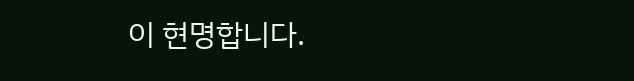이 현명합니다.